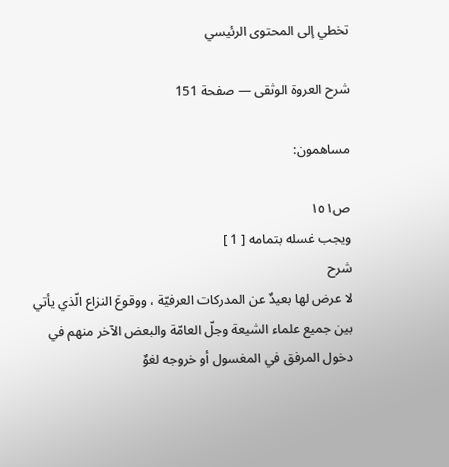تخطي إلى المحتوى الرئيسي

شرح العروة الوثقى — صفحة 151

مساهمون:

ص١٥١
ويجب غسله بتمامه [ 1 ]
شرح
لا عرض لها بعيدٌ عن المدركات العرفيّة ، ووقوعَ النزاع الّذي يأتي بين جميع علماء الشيعة وجلّ العامّة والبعض الآخر منهم في دخول المرفق في المغسول أو خروجه لغوٌ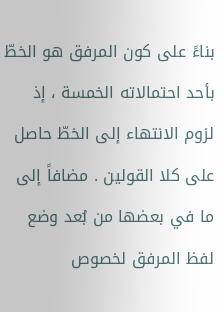بناءً على كون المرفق هو الخطّ بأحد احتمالاته الخمسة ، إذ لزوم الانتهاء إلى الخطّ حاصل على كلا القولين . مضافاً إلى ما في بعضها من بُعد وضع لفظ المرفق لخصوص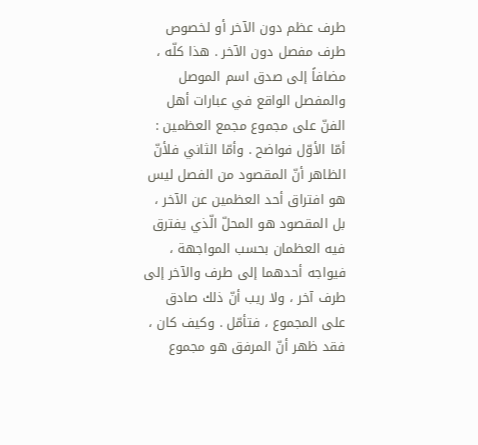طرف عظم دون الآخر أو لخصوص طرف مفصل دون الآخر . هذا كلّه ، مضافاً إلى صدق اسم الموصل والمفصل الواقع في عبارات أهل الفنّ على مجموع مجمع العظمين : أمّا الأوّل فواضح . وأمّا الثاني فلأنّ الظاهر أنّ المقصود من الفصل ليس هو افتراق أحد العظمين عن الآخر ، بل المقصود هو المحلّ الّذي يفترق فيه العظمان بحسب المواجهة ، فيواجه أحدهما إلى طرف والآخر إلى طرف آخر ، ولا ريب أنّ ذلك صادق على المجموع ، فتأمّل . وكيف كان ، فقد ظهر أنّ المرفق هو مجموع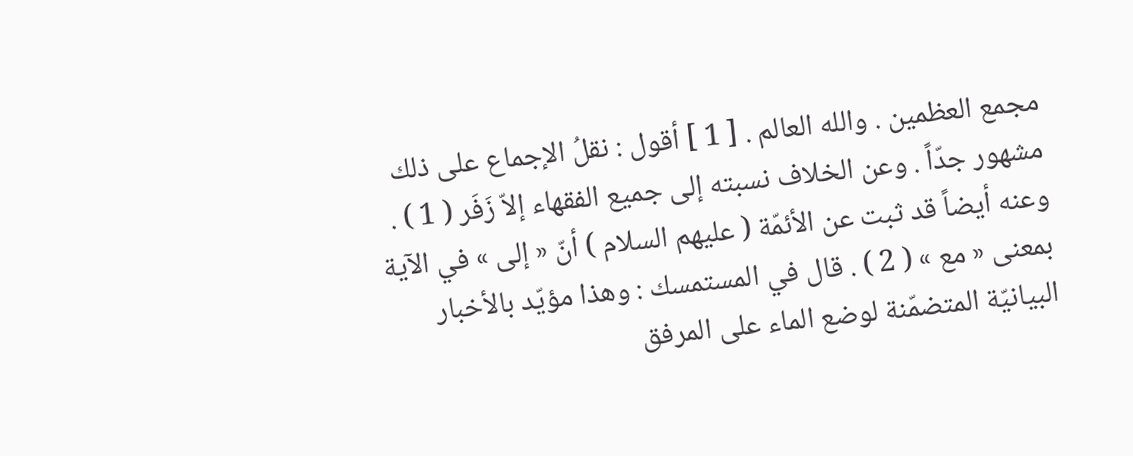مجمع العظمين . والله العالم . [ 1 ] أقول : نقلُ الإجماع على ذلك مشهور جدّاً . وعن الخلاف نسبته إلى جميع الفقهاء إلاّ زَفَر ( 1 ) . وعنه أيضاً قد ثبت عن الأئمّة ( عليهم السلام ) أنّ « إلى » في الآية بمعنى « مع » ( 2 ) . قال في المستمسك : وهذا مؤيّد بالأخبار البيانيّة المتضمّنة لوضع الماء على المرفق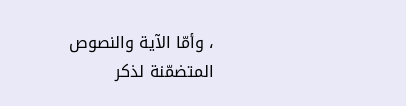، وأمّا الآية والنصوص المتضمّنة لذكر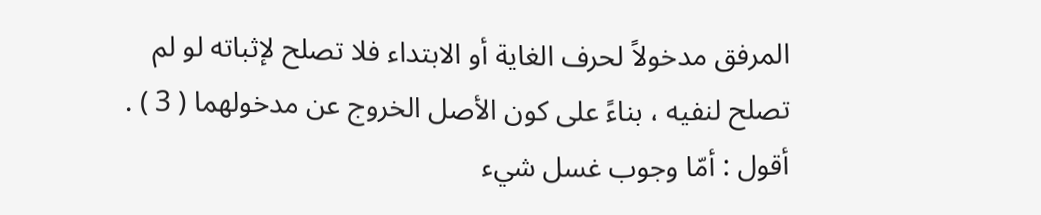المرفق مدخولاً لحرف الغاية أو الابتداء فلا تصلح لإثباته لو لم تصلح لنفيه ، بناءً على كون الأصل الخروج عن مدخولهما ( 3 ) . أقول : أمّا وجوب غسل شيء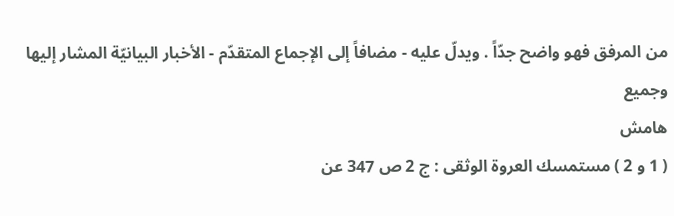من المرفق فهو واضح جدّاً . ويدلّ عليه - مضافاً إلى الإجماع المتقدّم - الأخبار البيانيّة المشار إليها وجميع
هامش
( 1 و 2 ) مستمسك العروة الوثقى : ج 2 ص 347 عن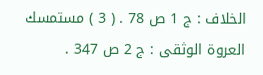الخلاف : ج 1 ص 78 . ( 3 ) مستمسك العروة الوثقى : ج 2 ص 347 .